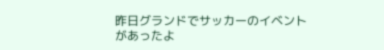昨日グランドでサッカーのイベントがあったよ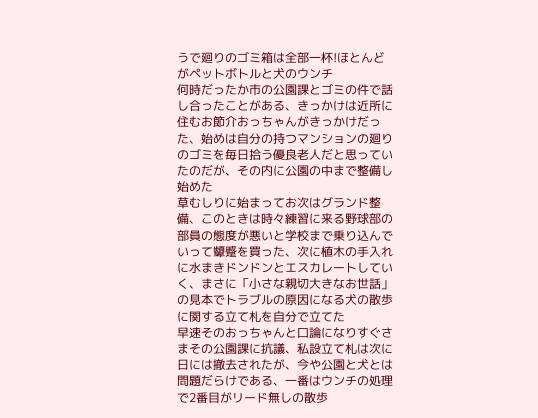うで廻りのゴミ箱は全部一杯!ほとんどがペットボトルと犬のウンチ
何時だったか市の公園課とゴミの件で話し合ったことがある、きっかけは近所に住むお節介おっちゃんがきっかけだった、始めは自分の持つマンションの廻りのゴミを毎日拾う優良老人だと思っていたのだが、その内に公園の中まで整備し始めた
草むしりに始まってお次はグランド整備、このときは時々練習に来る野球部の部員の態度が悪いと学校まで乗り込んでいって顰蹙を買った、次に植木の手入れに水まきドンドンとエスカレートしていく、まさに「小さな親切大きなお世話」の見本でトラブルの原因になる犬の散歩に関する立て札を自分で立てた
早速そのおっちゃんと口論になりすぐさまその公園課に抗議、私設立て札は次に日には撤去されたが、今や公園と犬とは問題だらけである、一番はウンチの処理で2番目がリード無しの散歩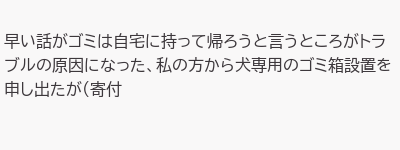早い話がゴミは自宅に持って帰ろうと言うところがトラブルの原因になった、私の方から犬専用のゴミ箱設置を申し出たが(寄付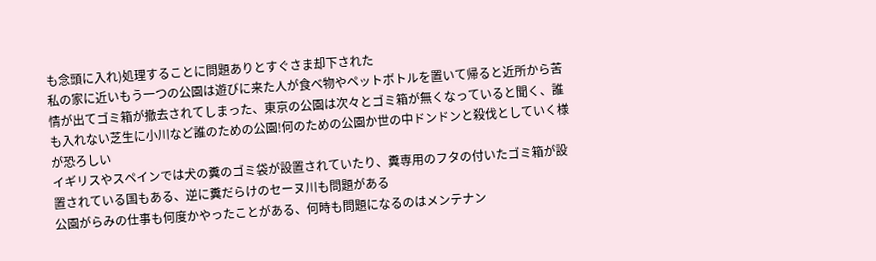も念頭に入れ)処理することに問題ありとすぐさま却下された
私の家に近いもう一つの公園は遊びに来た人が食べ物やペットボトルを置いて帰ると近所から苦情が出てゴミ箱が撤去されてしまった、東京の公園は次々とゴミ箱が無くなっていると聞く、誰も入れない芝生に小川など誰のための公園!何のための公園か世の中ドンドンと殺伐としていく様が恐ろしい
イギリスやスペインでは犬の糞のゴミ袋が設置されていたり、糞専用のフタの付いたゴミ箱が設置されている国もある、逆に糞だらけのセーヌ川も問題がある
公園がらみの仕事も何度かやったことがある、何時も問題になるのはメンテナン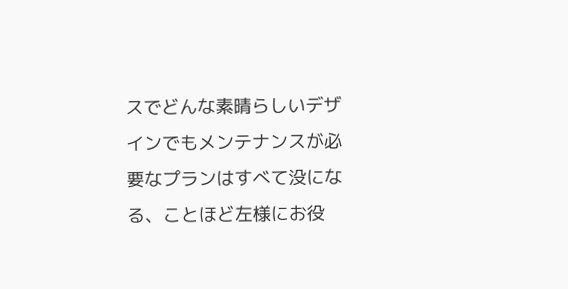スでどんな素晴らしいデザインでもメンテナンスが必要なプランはすべて没になる、ことほど左様にお役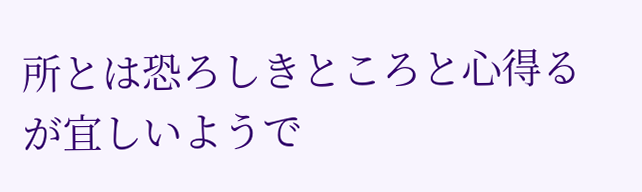所とは恐ろしきところと心得るが宜しいようで